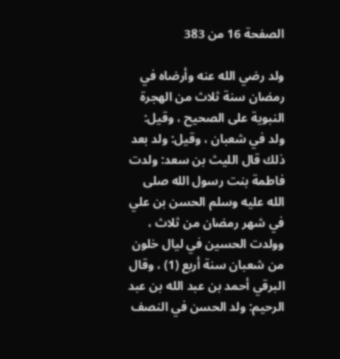الصفحة 16 من 383

ولد رضي الله عنه وأرضاه في رمضان سنة ثلاث من الهجرة النبوية على الصحيح ، وقيل: ولد في شعبان ، وقيل: ولد بعد ذلك قال الليث بن سعد: ولدت فاطمة بنت رسول الله صلى الله عليه وسلم الحسن بن علي في شهر رمضان من ثلاث ، وولدت الحسين في ليال خلون من شعبان سنة أربع (1) ، وقال البرقي أحمد بن عبد الله بن عبد الرحيم: ولد الحسن في النصف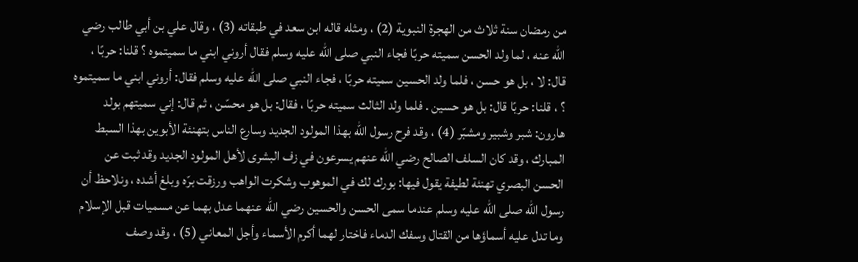من رمضان سنة ثلاث من الهجرة النبوية (2) ، ومثله قاله ابن سعد في طبقاته (3) ، وقال علي بن أبي طالب رضي الله عنه ، لما ولد الحسن سميته حربًا فجاء النبي صلى الله عليه وسلم فقال أروني ابني ما سميتموه ؟ قلنا: حربًا ، قال: لا ، بل هو حسن ، فلما ولد الحسين سميته حربًا ، فجاء النبي صلى الله عليه وسلم فقال: أروني ابني ما سميتموه ؟ ، قلنا: حربًا قال: بل هو حسين . فلما ولد الثالث سميته حربًا ، فقال: بل هو محسّن ، ثم قال: إني سميتهم بولد هارون: شبر وشبير ومشبّر (4) ، وقد فرح رسول الله بهذا المولود الجديد وسارع الناس بتهنئة الأبوين بهذا السبط المبارك ، وقد كان السلف الصالح رضي الله عنهم يسرعون في زف البشرى لأهل المولود الجديد وقد ثبت عن الحسن البصري تهنئة لطيفة يقول فيها: بورك لك في الموهوب وشكرت الواهب ورزقت برّه وبلغ أشده ، ونلاحظ أن رسول الله صلى الله عليه وسلم عندما سمى الحسن والحسين رضي الله عنهما عدل بهما عن مسميات قبل الإسلام وما تدل عليه أسماؤها من القتال وسفك الدماء فاختار لهما أكرم الأسماء وأجل المعاني (5) ، وقد وصف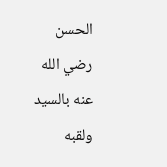الحسن رضي الله عنه بالسيد ولقبه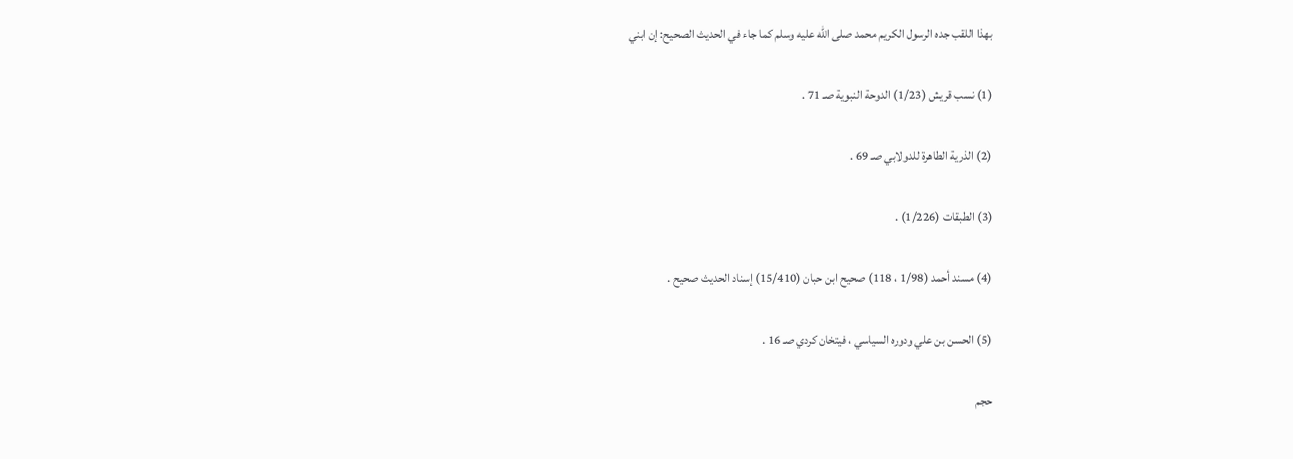بهذا اللقب جده الرسول الكريم محمد صلى الله عليه وسلم كما جاء في الحديث الصحيح: إن ابني

(1) نسب قريش (1/23) الدوحة النبوية صـ 71 .

(2) الذرية الطاهرة للدولابي صـ 69 .

(3) الطبقات (1/226) .

(4) مسند أحمد (1/98 ، 118) صحيح ابن حبان (15/410) إسناد الحديث صحيح .

(5) الحسن بن علي ودوره السياسي ، فيتخان كردي صـ 16 .

حجم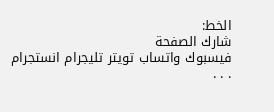الخط:
شارك الصفحة
فيسبوك واتساب تويتر تليجرام انستجرام
. . .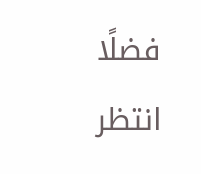فضلًا انتظر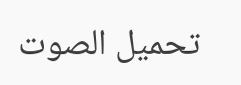تحميل الصوت